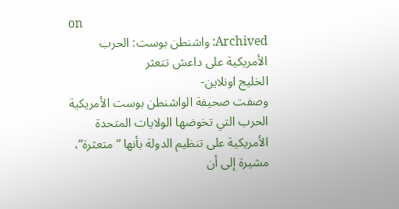on
Archived: واشنطن بوست: الحرب الأمريكية على داعش تتعثر
الخليج اونلاين-
وصفت صحيفة الواشنطن بوست الأمريكية الحرب التي تخوضها الولايات المتحدة الأمريكية على تنظيم الدولة بأنها “متعثرة”، مشيرة إلى أن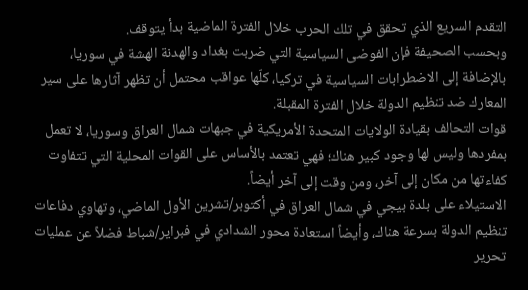التقدم السريع الذي تحقق في تلك الحرب خلال الفترة الماضية بدأ يتوقف.
وبحسب الصحيفة فإن الفوضى السياسية التي ضربت بغداد والهدنة الهشة في سوريا، بالإضافة إلى الاضطرابات السياسية في تركيا، كلّها عواقب محتمل أن تظهر آثارها على سير المعارك ضد تنظيم الدولة خلال الفترة المقبلة.
قوات التحالف بقيادة الولايات المتحدة الأمريكية في جبهات شمال العراق وسوريا، لا تعمل بمفردها وليس لها وجود كبير هناك؛ فهي تعتمد بالأساس على القوات المحلية التي تتفاوت كفاءتها من مكان إلى آخر، ومن وقت إلى آخر أيضاً.
الاستيلاء على بلدة بيجي في شمال العراق في أكتوبر/تشرين الأول الماضي، وتهاوي دفاعات تنظيم الدولة بسرعة هناك، وأيضاً استعادة محور الشدادي في فبراير/شباط فضلاً عن عمليات تحرير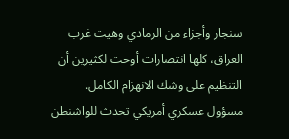سنجار وأجزاء من الرمادي وهيت غرب العراق، كلها انتصارات أوحت لكثيرين أن التنظيم على وشك الانهزام الكامل.
مسؤول عسكري أمريكي تحدث للواشنطن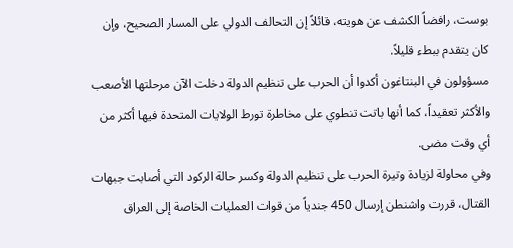بوست، رافضاً الكشف عن هويته، قائلاً إن التحالف الدولي على المسار الصحيح، وإن كان يتقدم ببطء قليلاً.
مسؤولون في البنتاغون أكدوا أن الحرب على تنظيم الدولة دخلت الآن مرحلتها الأصعب والأكثر تعقيداً، كما أنها باتت تنطوي على مخاطرة تورط الولايات المتحدة فيها أكثر من أي وقت مضى.
وفي محاولة لزيادة وتيرة الحرب على تنظيم الدولة وكسر حالة الركود التي أصابت جبهات القتال، قررت واشنطن إرسال 450 جندياً من قوات العمليات الخاصة إلى العراق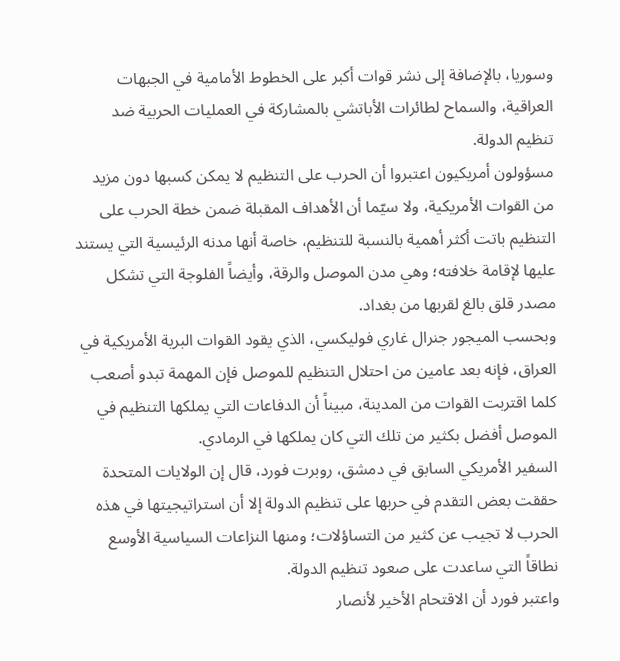وسوريا، بالإضافة إلى نشر قوات أكبر على الخطوط الأمامية في الجبهات العراقية، والسماح لطائرات الأباتشي بالمشاركة في العمليات الحربية ضد تنظيم الدولة.
مسؤولون أمريكيون اعتبروا أن الحرب على التنظيم لا يمكن كسبها دون مزيد من القوات الأمريكية، ولا سيّما أن الأهداف المقبلة ضمن خطة الحرب على التنظيم باتت أكثر أهمية بالنسبة للتنظيم، خاصة أنها مدنه الرئيسية التي يستند عليها لإقامة خلافته؛ وهي مدن الموصل والرقة، وأيضاً الفلوجة التي تشكل مصدر قلق بالغ لقربها من بغداد.
وبحسب الميجور جنرال غاري فوليكسي، الذي يقود القوات البرية الأمريكية في العراق، فإنه بعد عامين من احتلال التنظيم للموصل فإن المهمة تبدو أصعب كلما اقتربت القوات من المدينة، مبيناً أن الدفاعات التي يملكها التنظيم في الموصل أفضل بكثير من تلك التي كان يملكها في الرمادي.
السفير الأمريكي السابق في دمشق، روبرت فورد، قال إن الولايات المتحدة حققت بعض التقدم في حربها على تنظيم الدولة إلا أن استراتيجيتها في هذه الحرب لا تجيب عن كثير من التساؤلات؛ ومنها النزاعات السياسية الأوسع نطاقاً التي ساعدت على صعود تنظيم الدولة.
واعتبر فورد أن الاقتحام الأخير لأنصار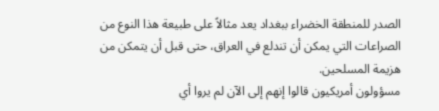الصدر للمنطقة الخضراء ببغداد يعد مثالاً على طبيعة هذا النوع من الصراعات التي يمكن أن تندلع في العراق، حتى قبل أن يتمكن من هزيمة المسلحين.
مسؤولون أمريكيون قالوا إنهم إلى الآن لم يروا أي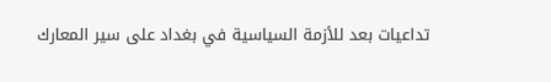تداعيات بعد للأزمة السياسية في بغداد على سير المعارك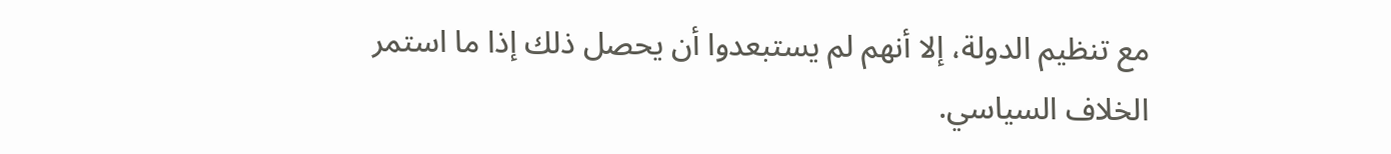مع تنظيم الدولة، إلا أنهم لم يستبعدوا أن يحصل ذلك إذا ما استمر الخلاف السياسي.